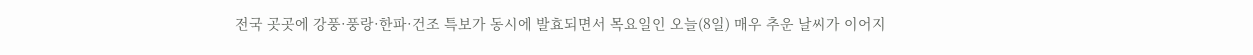전국 곳곳에 강풍·풍랑·한파·건조 특보가 동시에 발효되면서 목요일인 오늘(8일) 매우 추운 날씨가 이어지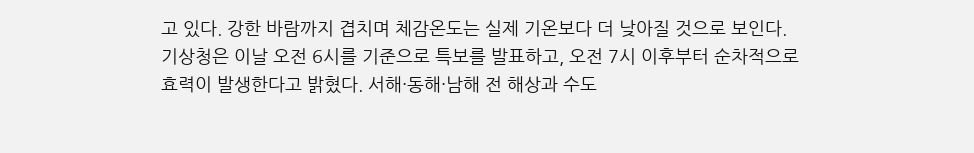고 있다. 강한 바람까지 겹치며 체감온도는 실제 기온보다 더 낮아질 것으로 보인다.
기상청은 이날 오전 6시를 기준으로 특보를 발표하고, 오전 7시 이후부터 순차적으로 효력이 발생한다고 밝혔다. 서해·동해·남해 전 해상과 수도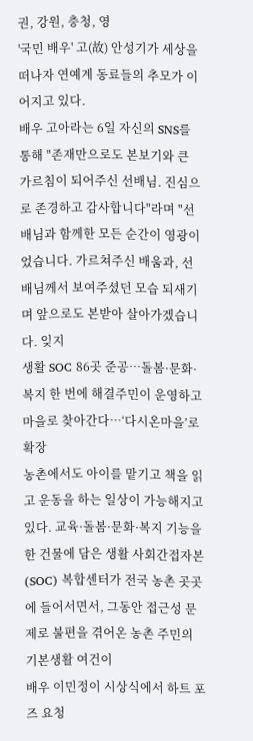권, 강원, 충청, 영
'국민 배우' 고(故) 안성기가 세상을 떠나자 연예계 동료들의 추모가 이어지고 있다.
배우 고아라는 6일 자신의 SNS를 통해 "존재만으로도 본보기와 큰 가르침이 되어주신 선배님. 진심으로 존경하고 감사합니다"라며 "선배님과 함께한 모든 순간이 영광이었습니다. 가르쳐주신 배움과, 선배님께서 보여주셨던 모습 되새기며 앞으로도 본받아 살아가겠습니다. 잊지
생활 SOC 86곳 준공…돌봄·문화·복지 한 번에 해결주민이 운영하고 마을로 찾아간다…‘다시온마을’로 확장
농촌에서도 아이를 맡기고 책을 읽고 운동을 하는 일상이 가능해지고 있다. 교육·돌봄·문화·복지 기능을 한 건물에 담은 생활 사회간접자본(SOC) 복합센터가 전국 농촌 곳곳에 들어서면서, 그동안 접근성 문제로 불편을 겪어온 농촌 주민의 기본생활 여건이
배우 이민정이 시상식에서 하트 포즈 요청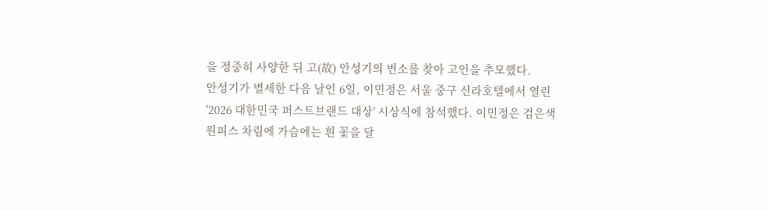을 정중히 사양한 뒤 고(故) 안성기의 빈소를 찾아 고인을 추모했다.
안성기가 별세한 다음 날인 6일, 이민정은 서울 중구 신라호텔에서 열린 '2026 대한민국 퍼스트브랜드 대상' 시상식에 참석했다. 이민정은 검은색 원피스 차림에 가슴에는 흰 꽃을 달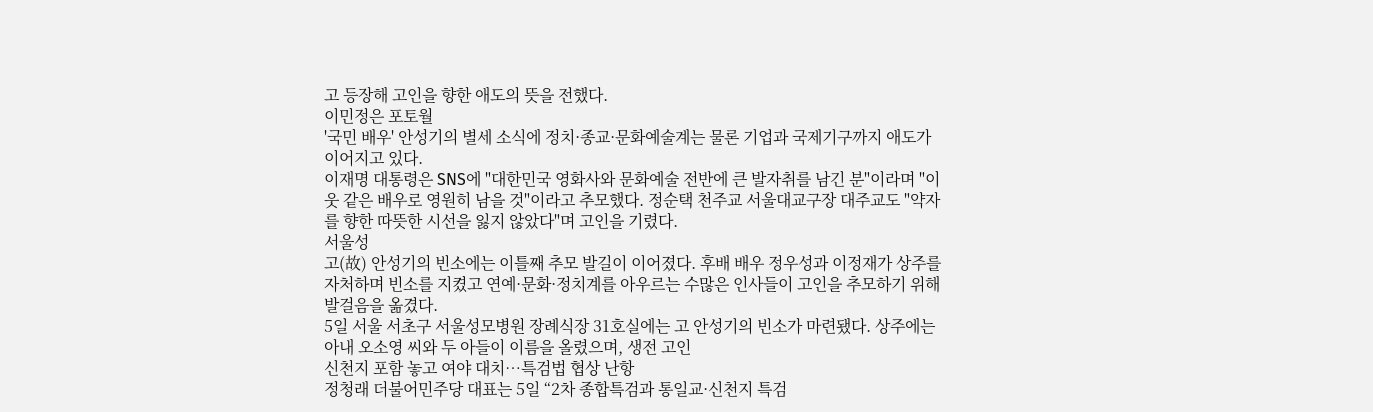고 등장해 고인을 향한 애도의 뜻을 전했다.
이민정은 포토월
'국민 배우' 안성기의 별세 소식에 정치·종교·문화예술계는 물론 기업과 국제기구까지 애도가 이어지고 있다.
이재명 대통령은 SNS에 "대한민국 영화사와 문화예술 전반에 큰 발자취를 남긴 분"이라며 "이웃 같은 배우로 영원히 남을 것"이라고 추모했다. 정순택 천주교 서울대교구장 대주교도 "약자를 향한 따뜻한 시선을 잃지 않았다"며 고인을 기렸다.
서울성
고(故) 안성기의 빈소에는 이틀째 추모 발길이 이어졌다. 후배 배우 정우성과 이정재가 상주를 자처하며 빈소를 지켰고 연예·문화·정치계를 아우르는 수많은 인사들이 고인을 추모하기 위해 발걸음을 옮겼다.
5일 서울 서초구 서울성모병원 장례식장 31호실에는 고 안성기의 빈소가 마련됐다. 상주에는 아내 오소영 씨와 두 아들이 이름을 올렸으며, 생전 고인
신천지 포함 놓고 여야 대치…특검법 협상 난항
정청래 더불어민주당 대표는 5일 “2차 종합특검과 통일교·신천지 특검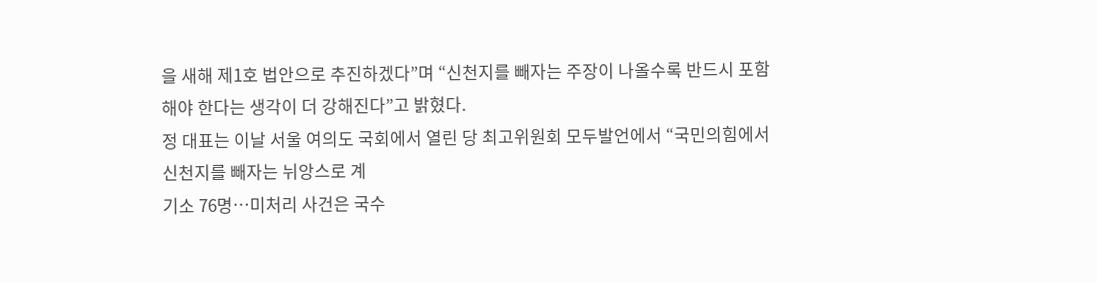을 새해 제1호 법안으로 추진하겠다”며 “신천지를 빼자는 주장이 나올수록 반드시 포함해야 한다는 생각이 더 강해진다”고 밝혔다.
정 대표는 이날 서울 여의도 국회에서 열린 당 최고위원회 모두발언에서 “국민의힘에서 신천지를 빼자는 뉘앙스로 계
기소 76명…미처리 사건은 국수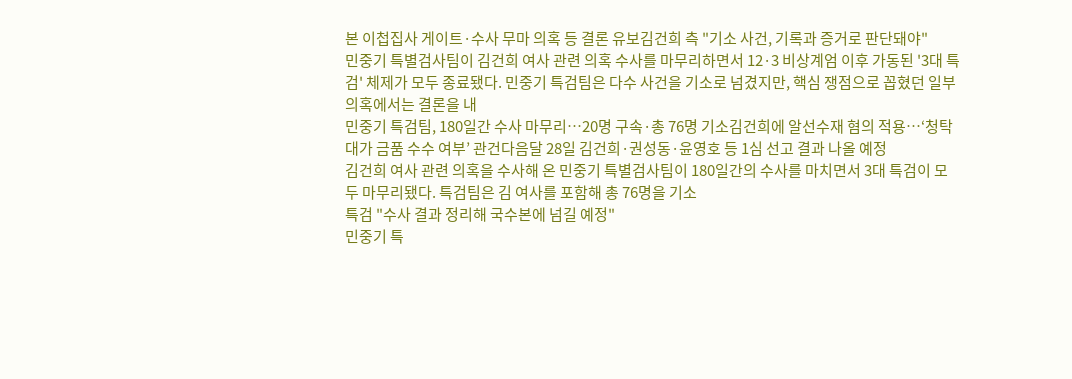본 이첩집사 게이트·수사 무마 의혹 등 결론 유보김건희 측 "기소 사건, 기록과 증거로 판단돼야"
민중기 특별검사팀이 김건희 여사 관련 의혹 수사를 마무리하면서 12·3 비상계엄 이후 가동된 '3대 특검' 체제가 모두 종료됐다. 민중기 특검팀은 다수 사건을 기소로 넘겼지만, 핵심 쟁점으로 꼽혔던 일부 의혹에서는 결론을 내
민중기 특검팀, 180일간 수사 마무리⋯20명 구속·총 76명 기소김건희에 알선수재 혐의 적용⋯‘청탁 대가 금품 수수 여부’ 관건다음달 28일 김건희·권성동·윤영호 등 1심 선고 결과 나올 예정
김건희 여사 관련 의혹을 수사해 온 민중기 특별검사팀이 180일간의 수사를 마치면서 3대 특검이 모두 마무리됐다. 특검팀은 김 여사를 포함해 총 76명을 기소
특검 "수사 결과 정리해 국수본에 넘길 예정"
민중기 특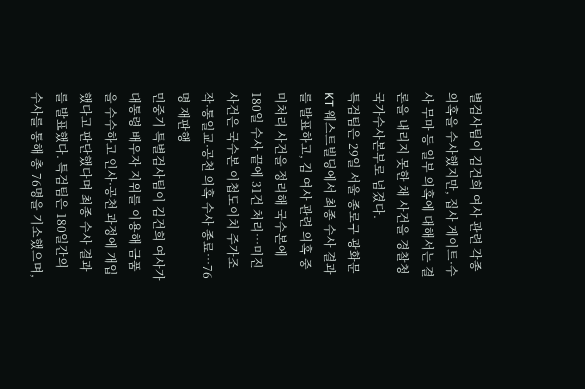별검사팀이 김건희 여사 관련 각종 의혹을 수사했지만, 집사 게이트·수사 무마 등 일부 의혹에 대해서는 결론을 내리지 못한 채 사건을 경찰청 국가수사본부로 넘겼다.
특검팀은 29일 서울 종로구 광화문 KT 웨스트빌딩에서 최종 수사 결과를 발표하고, 김 여사 관련 의혹 중 미처리 사건을 정리해 국수본에
180일 수사 끝에 31건 처리…미진 사건은 국수본 이첩도이치 주가조작·통일교·공천 의혹 수사 종료…76명 재판행
민중기 특별검사팀이 김건희 여사가 대통령 배우자 지위를 이용해 금품을 수수하고 인사·공천 과정에 개입했다고 판단했다며 최종 수사 결과를 발표했다. 특검팀은 180일간의 수사를 통해 총 76명을 기소했으며,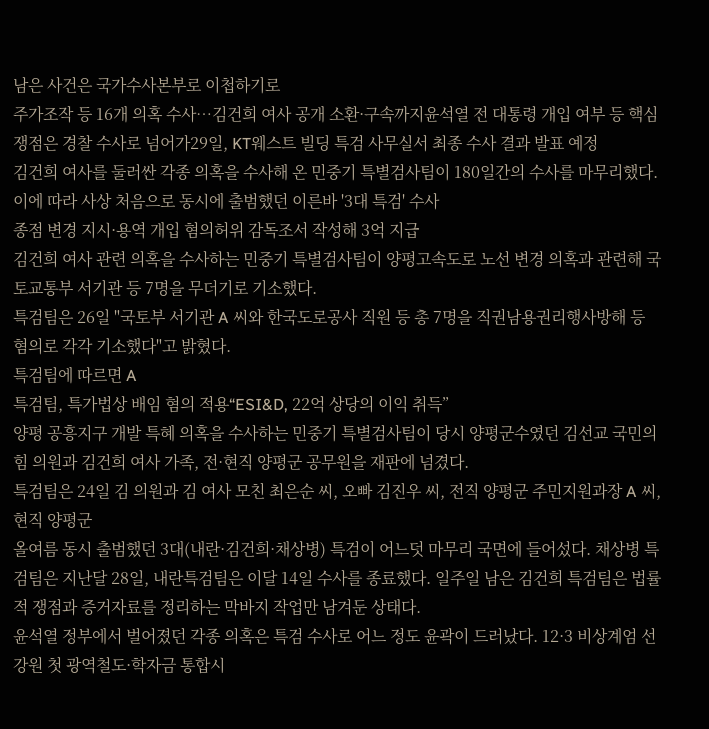남은 사건은 국가수사본부로 이첩하기로
주가조작 등 16개 의혹 수사…김건희 여사 공개 소환·구속까지윤석열 전 대통령 개입 여부 등 핵심 쟁점은 경찰 수사로 넘어가29일, KT웨스트 빌딩 특검 사무실서 최종 수사 결과 발표 예정
김건희 여사를 둘러싼 각종 의혹을 수사해 온 민중기 특별검사팀이 180일간의 수사를 마무리했다. 이에 따라 사상 처음으로 동시에 출범했던 이른바 '3대 특검' 수사
종점 변경 지시·용역 개입 혐의허위 감독조서 작성해 3억 지급
김건희 여사 관련 의혹을 수사하는 민중기 특별검사팀이 양평고속도로 노선 변경 의혹과 관련해 국토교통부 서기관 등 7명을 무더기로 기소했다.
특검팀은 26일 "국토부 서기관 A 씨와 한국도로공사 직원 등 총 7명을 직권남용권리행사방해 등 혐의로 각각 기소했다"고 밝혔다.
특검팀에 따르면 A
특검팀, 특가법상 배임 혐의 적용“ESI&D, 22억 상당의 이익 취득”
양평 공흥지구 개발 특혜 의혹을 수사하는 민중기 특별검사팀이 당시 양평군수였던 김선교 국민의힘 의원과 김건희 여사 가족, 전·현직 양평군 공무원을 재판에 넘겼다.
특검팀은 24일 김 의원과 김 여사 모친 최은순 씨, 오빠 김진우 씨, 전직 양평군 주민지원과장 A 씨, 현직 양평군
올여름 동시 출범했던 3대(내란·김건희·채상병) 특검이 어느덧 마무리 국면에 들어섰다. 채상병 특검팀은 지난달 28일, 내란특검팀은 이달 14일 수사를 종료했다. 일주일 남은 김건희 특검팀은 법률적 쟁점과 증거자료를 정리하는 막바지 작업만 남겨둔 상태다.
윤석열 정부에서 벌어졌던 각종 의혹은 특검 수사로 어느 정도 윤곽이 드러났다. 12·3 비상계엄 선
강원 첫 광역철도·학자금 통합시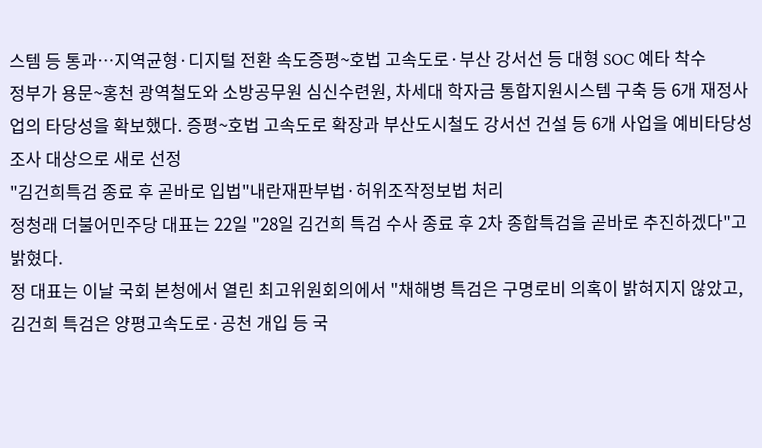스템 등 통과…지역균형·디지털 전환 속도증평~호법 고속도로·부산 강서선 등 대형 SOC 예타 착수
정부가 용문~홍천 광역철도와 소방공무원 심신수련원, 차세대 학자금 통합지원시스템 구축 등 6개 재정사업의 타당성을 확보했다. 증평~호법 고속도로 확장과 부산도시철도 강서선 건설 등 6개 사업을 예비타당성조사 대상으로 새로 선정
"김건희특검 종료 후 곧바로 입법"내란재판부법·허위조작정보법 처리
정청래 더불어민주당 대표는 22일 "28일 김건희 특검 수사 종료 후 2차 종합특검을 곧바로 추진하겠다"고 밝혔다.
정 대표는 이날 국회 본청에서 열린 최고위원회의에서 "채해병 특검은 구명로비 의혹이 밝혀지지 않았고, 김건희 특검은 양평고속도로·공천 개입 등 국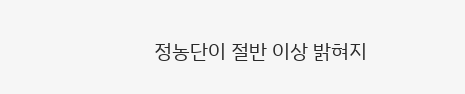정농단이 절반 이상 밝혀지